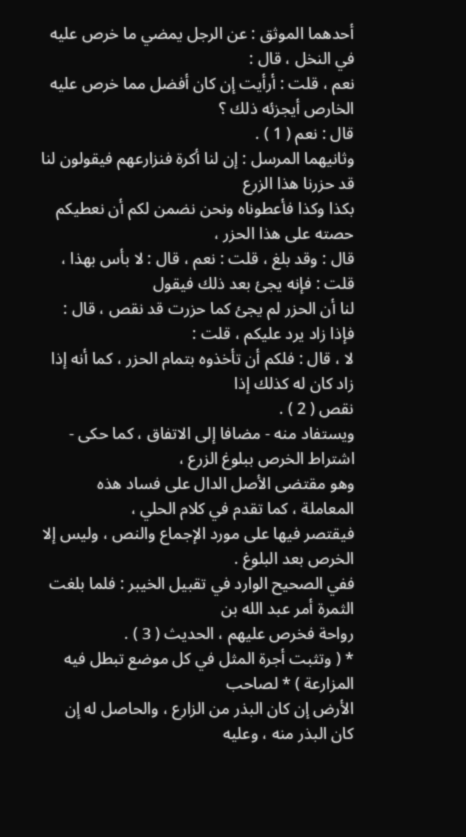أحدهما الموثق : عن الرجل يمضي ما خرص عليه في النخل ، قال :
نعم ، قلت : أرأيت إن كان أفضل مما خرص عليه الخارص أيجزئه ذلك ؟
قال : نعم ( 1 ) .
وثانيهما المرسل : إن لنا أكرة فنزارعهم فيقولون لنا قد حزرنا هذا الزرع
بكذا وكذا فأعطوناه ونحن نضمن لكم أن نعطيكم حصته على هذا الحزر ،
قال : وقد بلغ ، قلت : نعم ، قال : لا بأس بهذا ، قلت : فإنه يجئ بعد ذلك فيقول
لنا أن الحزر لم يجئ كما حزرت قد نقص ، قال : فإذا زاد يرد عليكم ، قلت :
لا ، قال : فلكم أن تأخذوه بتمام الحزر ، كما أنه إذا زاد كان له كذلك إذا
نقص ( 2 ) .
ويستفاد منه - مضافا إلى الاتفاق ، كما حكى - اشتراط الخرص ببلوغ الزرع ،
وهو مقتضى الأصل الدال على فساد هذه المعاملة ، كما تقدم في كلام الحلي ،
فيقتصر فيها على مورد الإجماع والنص ، وليس إلا الخرص بعد البلوغ .
ففي الصحيح الوارد في تقبيل الخيبر : فلما بلغت الثمرة أمر عبد الله بن
رواحة فخرص عليهم ، الحديث ( 3 ) .
* ( وتثبت أجرة المثل في كل موضع تبطل فيه المزارعة ) * لصاحب
الأرض إن كان البذر من الزارع ، والحاصل له إن كان البذر منه ، وعليه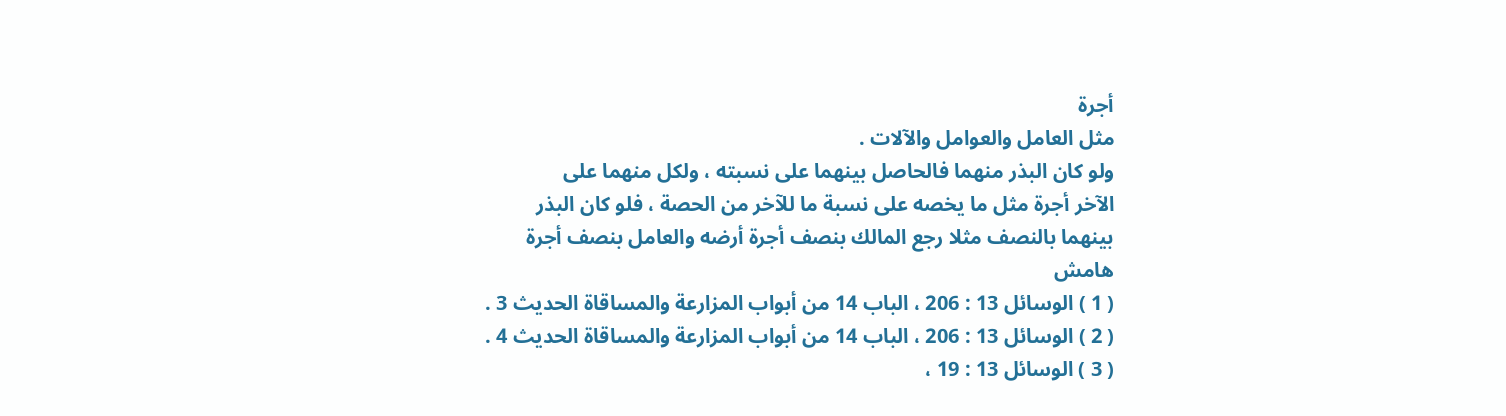أجرة
مثل العامل والعوامل والآلات .
ولو كان البذر منهما فالحاصل بينهما على نسبته ، ولكل منهما على
الآخر أجرة مثل ما يخصه على نسبة ما للآخر من الحصة ، فلو كان البذر
بينهما بالنصف مثلا رجع المالك بنصف أجرة أرضه والعامل بنصف أجرة
هامش
( 1 ) الوسائل 13 : 206 ، الباب 14 من أبواب المزارعة والمساقاة الحديث 3 .
( 2 ) الوسائل 13 : 206 ، الباب 14 من أبواب المزارعة والمساقاة الحديث 4 .
( 3 ) الوسائل 13 : 19 ،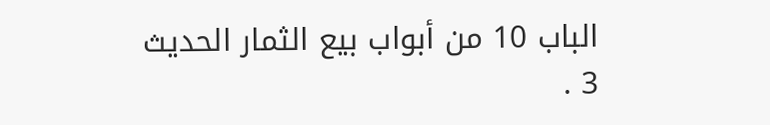الباب 10 من أبواب بيع الثمار الحديث 3 .